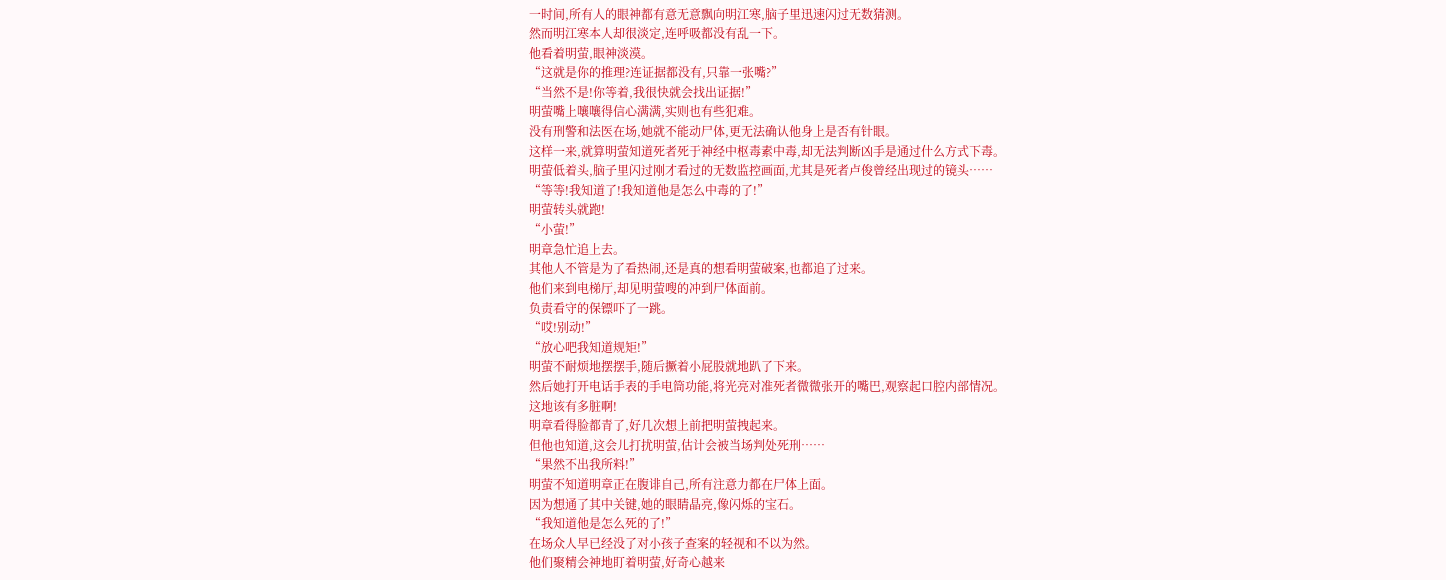一时间,所有人的眼神都有意无意飘向明江寒,脑子里迅速闪过无数猜测。
然而明江寒本人却很淡定,连呼吸都没有乱一下。
他看着明萤,眼神淡漠。
“这就是你的推理?连证据都没有,只靠一张嘴?”
“当然不是!你等着,我很快就会找出证据!”
明萤嘴上嚷嚷得信心满满,实则也有些犯难。
没有刑警和法医在场,她就不能动尸体,更无法确认他身上是否有针眼。
这样一来,就算明萤知道死者死于神经中枢毒素中毒,却无法判断凶手是通过什么方式下毒。
明萤低着头,脑子里闪过刚才看过的无数监控画面,尤其是死者卢俊曾经出现过的镜头……
“等等!我知道了!我知道他是怎么中毒的了!”
明萤转头就跑!
“小萤!”
明章急忙追上去。
其他人不管是为了看热闹,还是真的想看明萤破案,也都追了过来。
他们来到电梯厅,却见明萤嗖的冲到尸体面前。
负责看守的保镖吓了一跳。
“哎!别动!”
“放心吧我知道规矩!”
明萤不耐烦地摆摆手,随后撅着小屁股就地趴了下来。
然后她打开电话手表的手电筒功能,将光亮对准死者微微张开的嘴巴,观察起口腔内部情况。
这地该有多脏啊!
明章看得脸都青了,好几次想上前把明萤拽起来。
但他也知道,这会儿打扰明萤,估计会被当场判处死刑……
“果然不出我所料!”
明萤不知道明章正在腹诽自己,所有注意力都在尸体上面。
因为想通了其中关键,她的眼睛晶亮,像闪烁的宝石。
“我知道他是怎么死的了!”
在场众人早已经没了对小孩子查案的轻视和不以为然。
他们聚精会神地盯着明萤,好奇心越来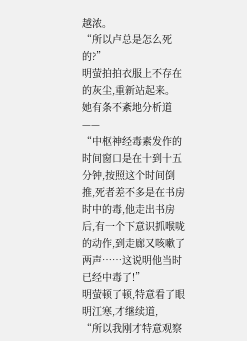越浓。
“所以卢总是怎么死的?”
明萤拍拍衣服上不存在的灰尘,重新站起来。
她有条不紊地分析道——
“中枢神经毒素发作的时间窗口是在十到十五分钟,按照这个时间倒推,死者差不多是在书房时中的毒,他走出书房后,有一个下意识抓喉咙的动作,到走廊又咳嗽了两声……这说明他当时已经中毒了!”
明萤顿了顿,特意看了眼明江寒,才继续道,
“所以我刚才特意观察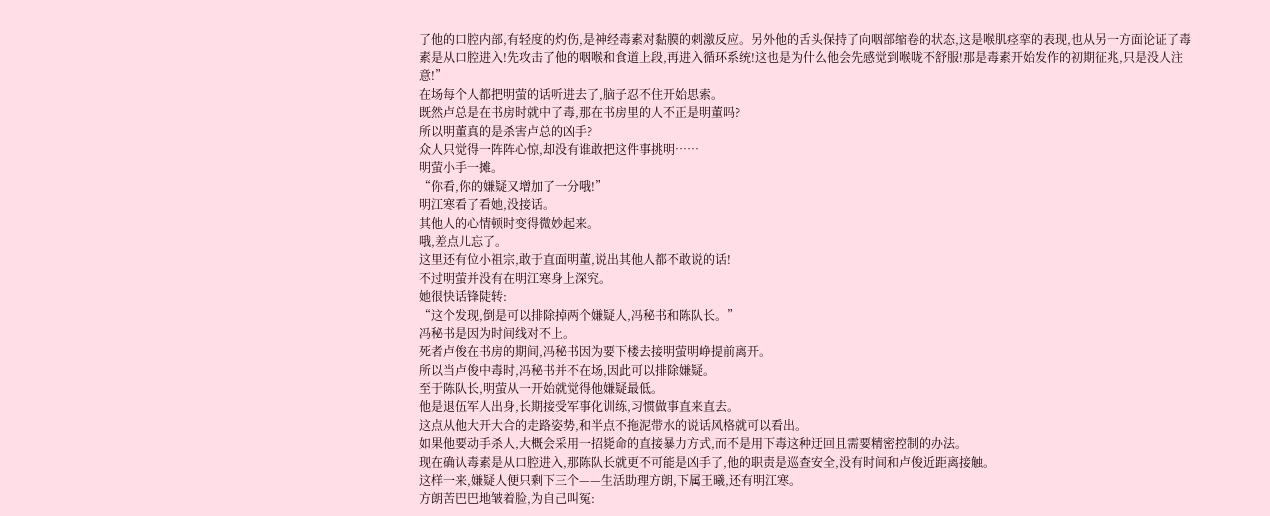了他的口腔内部,有轻度的灼伤,是神经毒素对黏膜的刺激反应。另外他的舌头保持了向咽部缩卷的状态,这是喉肌痉挛的表现,也从另一方面论证了毒素是从口腔进入!先攻击了他的咽喉和食道上段,再进入循环系统!这也是为什么他会先感觉到喉咙不舒服!那是毒素开始发作的初期征兆,只是没人注意!”
在场每个人都把明萤的话听进去了,脑子忍不住开始思索。
既然卢总是在书房时就中了毒,那在书房里的人不正是明董吗?
所以明董真的是杀害卢总的凶手?
众人只觉得一阵阵心惊,却没有谁敢把这件事挑明……
明萤小手一摊。
“你看,你的嫌疑又增加了一分哦!”
明江寒看了看她,没接话。
其他人的心情顿时变得微妙起来。
哦,差点儿忘了。
这里还有位小祖宗,敢于直面明董,说出其他人都不敢说的话!
不过明萤并没有在明江寒身上深究。
她很快话锋陡转:
“这个发现,倒是可以排除掉两个嫌疑人,冯秘书和陈队长。”
冯秘书是因为时间线对不上。
死者卢俊在书房的期间,冯秘书因为要下楼去接明萤明峥提前离开。
所以当卢俊中毒时,冯秘书并不在场,因此可以排除嫌疑。
至于陈队长,明萤从一开始就觉得他嫌疑最低。
他是退伍军人出身,长期接受军事化训练,习惯做事直来直去。
这点从他大开大合的走路姿势,和半点不拖泥带水的说话风格就可以看出。
如果他要动手杀人,大概会采用一招毙命的直接暴力方式,而不是用下毒这种迂回且需要精密控制的办法。
现在确认毒素是从口腔进入,那陈队长就更不可能是凶手了,他的职责是巡查安全,没有时间和卢俊近距离接触。
这样一来,嫌疑人便只剩下三个——生活助理方朗,下属王曦,还有明江寒。
方朗苦巴巴地皱着脸,为自己叫冤: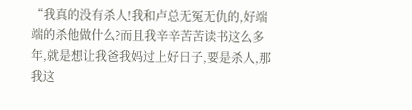“我真的没有杀人!我和卢总无冤无仇的,好端端的杀他做什么?而且我辛辛苦苦读书这么多年,就是想让我爸我妈过上好日子,要是杀人,那我这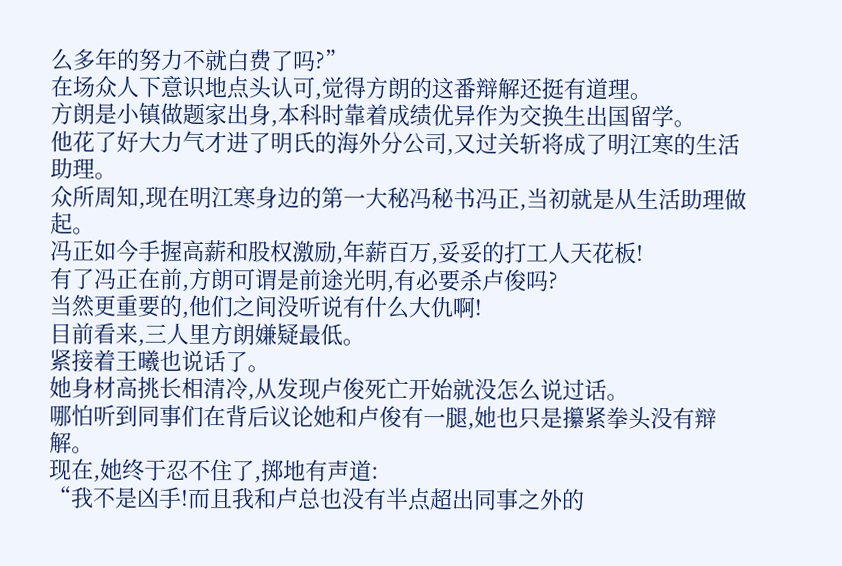么多年的努力不就白费了吗?”
在场众人下意识地点头认可,觉得方朗的这番辩解还挺有道理。
方朗是小镇做题家出身,本科时靠着成绩优异作为交换生出国留学。
他花了好大力气才进了明氏的海外分公司,又过关斩将成了明江寒的生活助理。
众所周知,现在明江寒身边的第一大秘冯秘书冯正,当初就是从生活助理做起。
冯正如今手握高薪和股权激励,年薪百万,妥妥的打工人天花板!
有了冯正在前,方朗可谓是前途光明,有必要杀卢俊吗?
当然更重要的,他们之间没听说有什么大仇啊!
目前看来,三人里方朗嫌疑最低。
紧接着王曦也说话了。
她身材高挑长相清冷,从发现卢俊死亡开始就没怎么说过话。
哪怕听到同事们在背后议论她和卢俊有一腿,她也只是攥紧拳头没有辩解。
现在,她终于忍不住了,掷地有声道:
“我不是凶手!而且我和卢总也没有半点超出同事之外的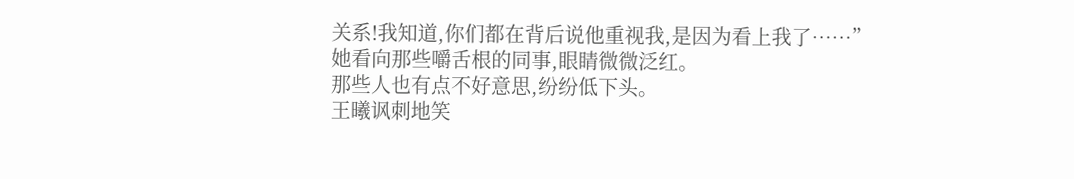关系!我知道,你们都在背后说他重视我,是因为看上我了……”
她看向那些嚼舌根的同事,眼睛微微泛红。
那些人也有点不好意思,纷纷低下头。
王曦讽刺地笑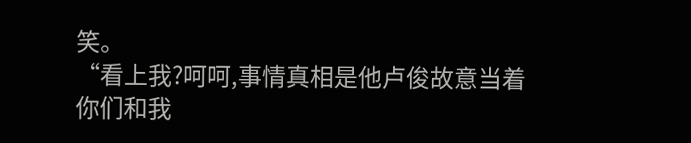笑。
“看上我?呵呵,事情真相是他卢俊故意当着你们和我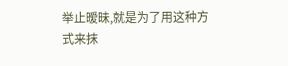举止暧昧,就是为了用这种方式来抹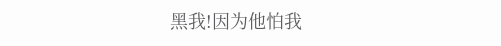黑我!因为他怕我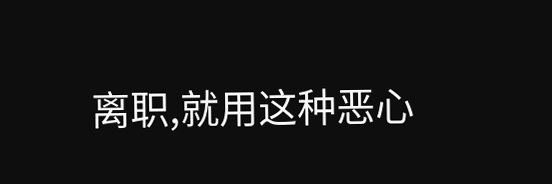离职,就用这种恶心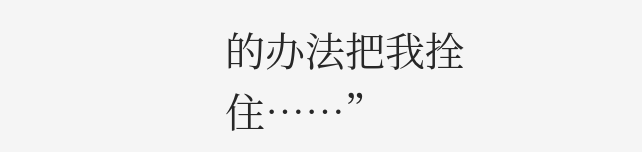的办法把我拴住……”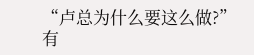“卢总为什么要这么做?”
有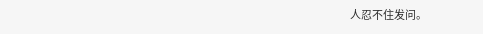人忍不住发问。